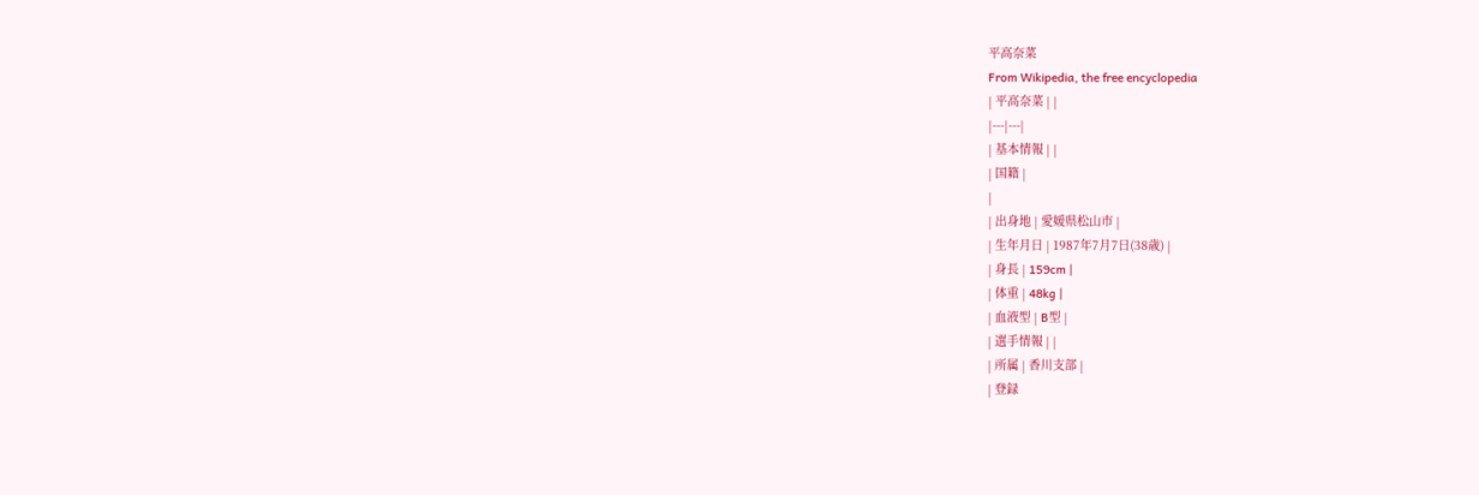平高奈菜
From Wikipedia, the free encyclopedia
| 平高奈菜 | |
|---|---|
| 基本情報 | |
| 国籍 |
|
| 出身地 | 愛媛県松山市 |
| 生年月日 | 1987年7月7日(38歳) |
| 身長 | 159cm |
| 体重 | 48kg |
| 血液型 | B型 |
| 選手情報 | |
| 所属 | 香川支部 |
| 登録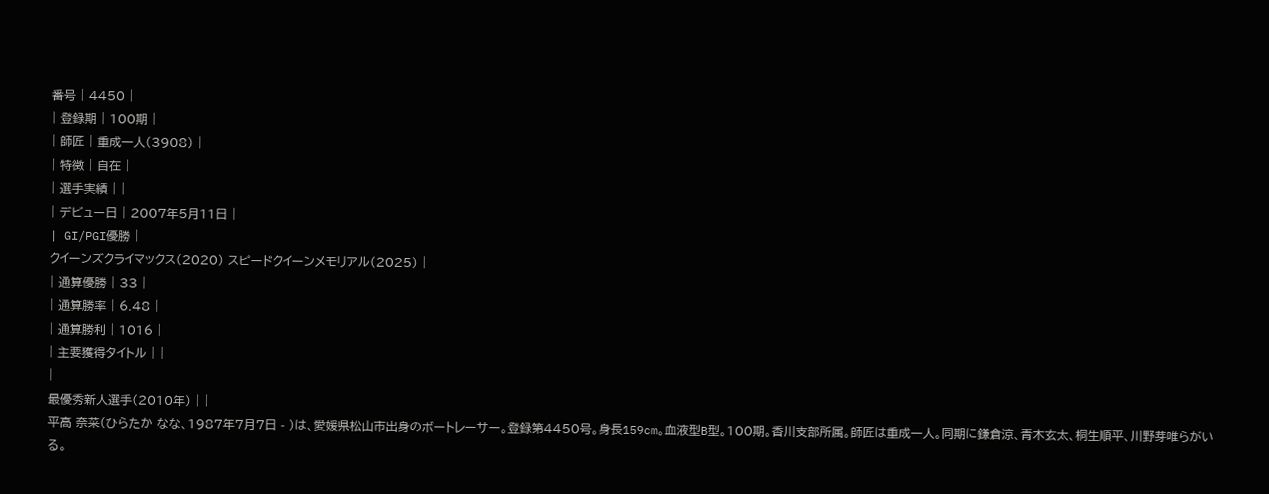番号 | 4450 |
| 登録期 | 100期 |
| 師匠 | 重成一人(3908) |
| 特徴 | 自在 |
| 選手実績 | |
| デビュー日 | 2007年5月11日 |
| GI/PGI優勝 |
クイーンズクライマックス(2020) スピードクイーンメモリアル(2025) |
| 通算優勝 | 33 |
| 通算勝率 | 6.48 |
| 通算勝利 | 1016 |
| 主要獲得タイトル | |
|
最優秀新人選手(2010年) | |
平高 奈菜(ひらたか なな、1987年7月7日 - )は、愛媛県松山市出身のボートレーサー。登録第4450号。身長159cm。血液型B型。100期。香川支部所属。師匠は重成一人。同期に鎌倉涼、青木玄太、桐生順平、川野芽唯らがいる。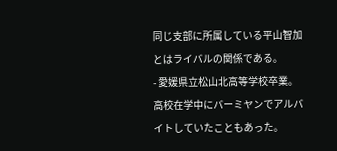同じ支部に所属している平山智加とはライバルの関係である。
- 愛媛県立松山北高等学校卒業。高校在学中にバーミヤンでアルバイトしていたこともあった。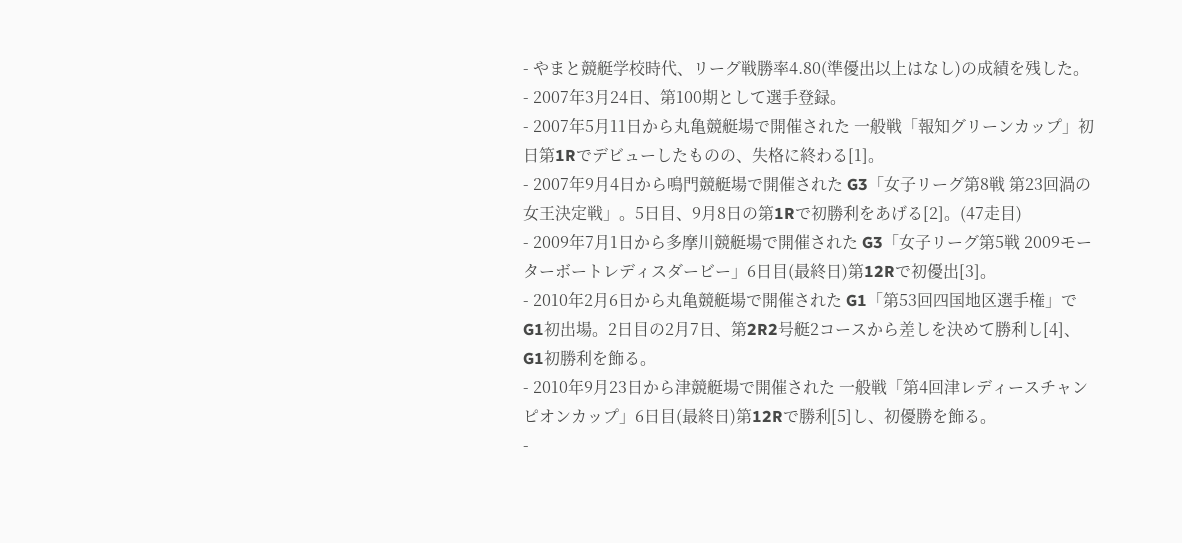- やまと競艇学校時代、リーグ戦勝率4.80(準優出以上はなし)の成績を残した。
- 2007年3月24日、第100期として選手登録。
- 2007年5月11日から丸亀競艇場で開催された 一般戦「報知グリーンカップ」初日第1Rでデビューしたものの、失格に終わる[1]。
- 2007年9月4日から鳴門競艇場で開催された G3「女子リーグ第8戦 第23回渦の女王決定戦」。5日目、9月8日の第1Rで初勝利をあげる[2]。(47走目)
- 2009年7月1日から多摩川競艇場で開催された G3「女子リーグ第5戦 2009モーターボートレディスダービー」6日目(最終日)第12Rで初優出[3]。
- 2010年2月6日から丸亀競艇場で開催された G1「第53回四国地区選手権」でG1初出場。2日目の2月7日、第2R2号艇2コースから差しを決めて勝利し[4]、G1初勝利を飾る。
- 2010年9月23日から津競艇場で開催された 一般戦「第4回津レディースチャンピオンカップ」6日目(最終日)第12Rで勝利[5]し、初優勝を飾る。
-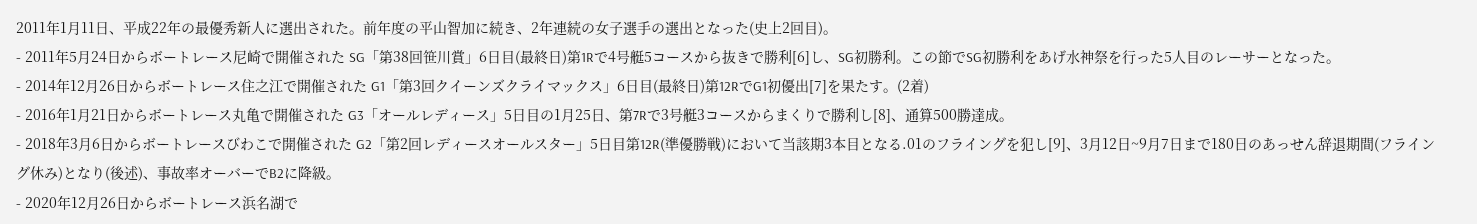2011年1月11日、平成22年の最優秀新人に選出された。前年度の平山智加に続き、2年連続の女子選手の選出となった(史上2回目)。
- 2011年5月24日からボートレース尼崎で開催された SG「第38回笹川賞」6日目(最終日)第1Rで4号艇5コースから抜きで勝利[6]し、SG初勝利。この節でSG初勝利をあげ水神祭を行った5人目のレーサーとなった。
- 2014年12月26日からボートレース住之江で開催された G1「第3回クイーンズクライマックス」6日目(最終日)第12RでG1初優出[7]を果たす。(2着)
- 2016年1月21日からボートレース丸亀で開催された G3「オールレディース」5日目の1月25日、第7Rで3号艇3コースからまくりで勝利し[8]、通算500勝達成。
- 2018年3月6日からボートレースびわこで開催された G2「第2回レディースオールスター」5日目第12R(準優勝戦)において当該期3本目となる.01のフライングを犯し[9]、3月12日~9月7日まで180日のあっせん辞退期間(フライング休み)となり(後述)、事故率オーバーでB2に降級。
- 2020年12月26日からボートレース浜名湖で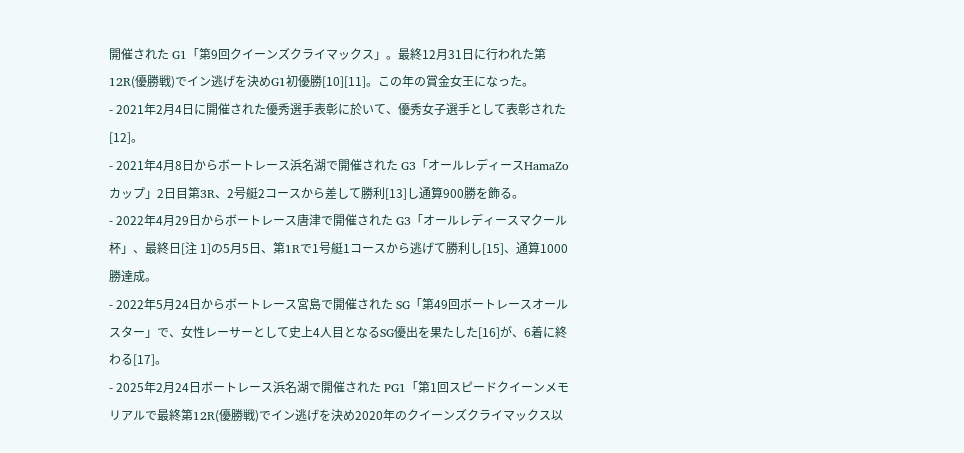開催された G1「第9回クイーンズクライマックス」。最終12月31日に行われた第12R(優勝戦)でイン逃げを決めG1初優勝[10][11]。この年の賞金女王になった。
- 2021年2月4日に開催された優秀選手表彰に於いて、優秀女子選手として表彰された[12]。
- 2021年4月8日からボートレース浜名湖で開催された G3「オールレディースHamaZoカップ」2日目第3R、2号艇2コースから差して勝利[13]し通算900勝を飾る。
- 2022年4月29日からボートレース唐津で開催された G3「オールレディースマクール杯」、最終日[注 1]の5月5日、第1Rで1号艇1コースから逃げて勝利し[15]、通算1000勝達成。
- 2022年5月24日からボートレース宮島で開催された SG「第49回ボートレースオールスター」で、女性レーサーとして史上4人目となるSG優出を果たした[16]が、6着に終わる[17]。
- 2025年2月24日ボートレース浜名湖で開催された PG1「第1回スピードクイーンメモリアルで最終第12R(優勝戦)でイン逃げを決め2020年のクイーンズクライマックス以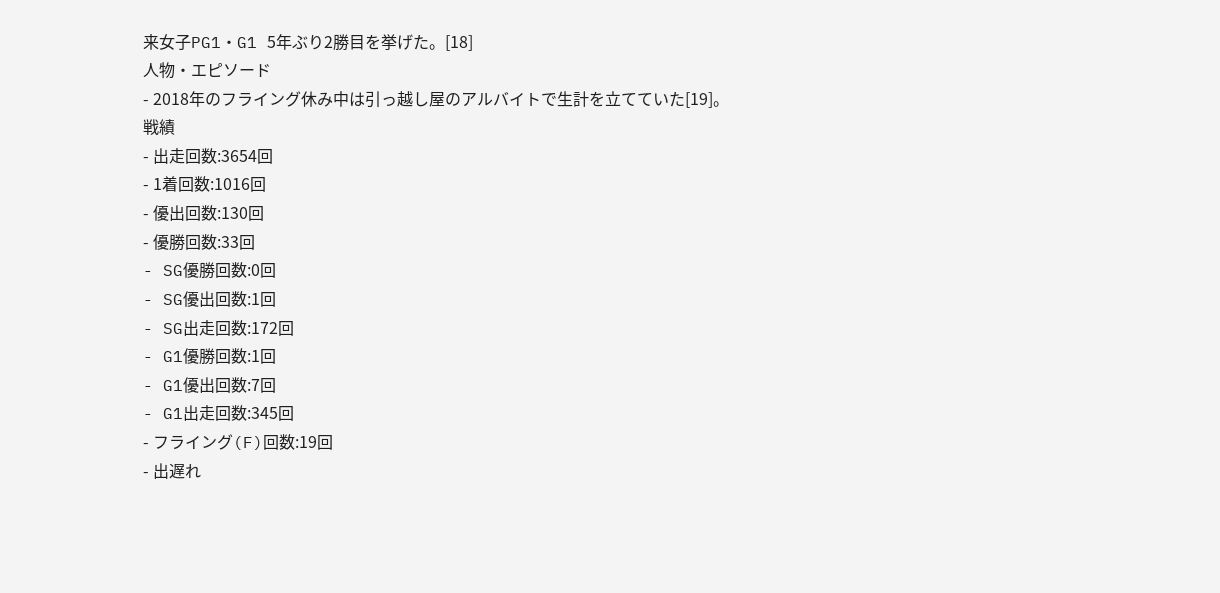来女子PG1・G1 5年ぶり2勝目を挙げた。[18]
人物・エピソード
- 2018年のフライング休み中は引っ越し屋のアルバイトで生計を立てていた[19]。
戦績
- 出走回数:3654回
- 1着回数:1016回
- 優出回数:130回
- 優勝回数:33回
- SG優勝回数:0回
- SG優出回数:1回
- SG出走回数:172回
- G1優勝回数:1回
- G1優出回数:7回
- G1出走回数:345回
- フライング(F)回数:19回
- 出遅れ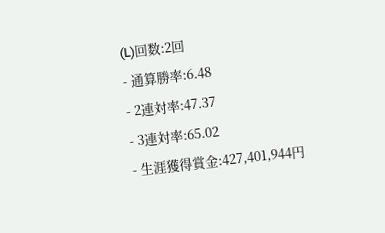(L)回数:2回
- 通算勝率:6.48
- 2連対率:47.37
- 3連対率:65.02
- 生涯獲得賞金:427,401,944円